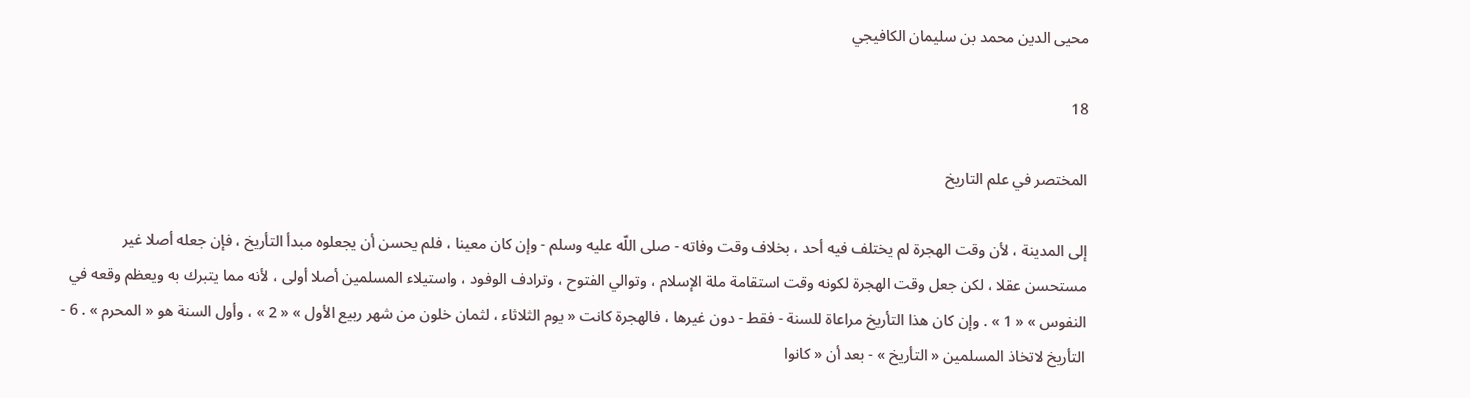محيى الدين محمد بن سليمان الكافيجي

18

المختصر في علم التاريخ

إلى المدينة ، لأن وقت الهجرة لم يختلف فيه أحد ، بخلاف وقت وفاته - صلى اللّه عليه وسلم - وإن كان معينا ، فلم يحسن أن يجعلوه مبدأ التأريخ ، فإن جعله أصلا غير مستحسن عقلا ، لكن جعل وقت الهجرة لكونه وقت استقامة ملة الإسلام ، وتوالي الفتوح ، وترادف الوفود ، واستيلاء المسلمين أصلا أولى ، لأنه مما يتبرك به ويعظم وقعه في النفوس » « 1 » . وإن كان هذا التأريخ مراعاة للسنة - فقط - دون غيرها ، فالهجرة كانت « يوم الثلاثاء ، لثمان خلون من شهر ربيع الأول » « 2 » ، وأول السنة هو « المحرم » . 6 - التأريخ لاتخاذ المسلمين « التأريخ » - بعد أن « كانوا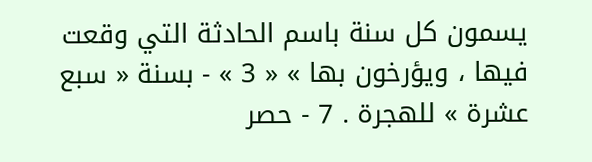يسمون كل سنة باسم الحادثة التي وقعت فيها ، ويؤرخون بها » « 3 » - بسنة « سبع عشرة » للهجرة . 7 - حصر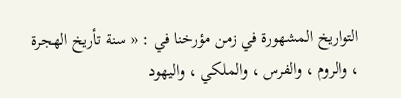التواريخ المشهورة في زمن مؤرخنا في : « سنة تأريخ الهجرة ، والروم ، والفرس ، والملكي ، واليهود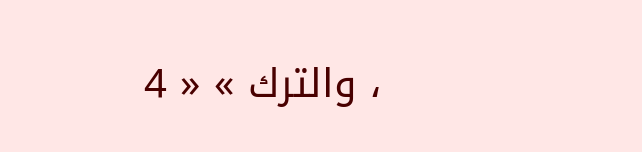، والترك » « 4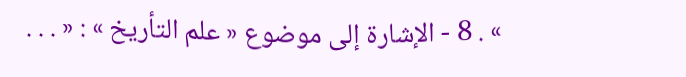» . 8 - الإشارة إلى موضوع « علم التأريخ » : « . . .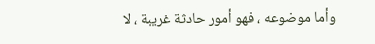وأما موضوعه ، فهو أمور حادثة غريبة ، لا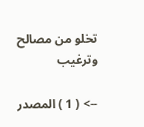تخلو من مصالح وترغيب

--> ( 1 ) المصدر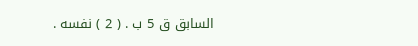السابق ق 5 ب . ( 2 ) نفسه .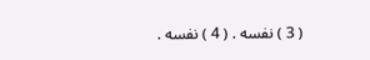( 3 ) نفسه . ( 4 ) نفسه .